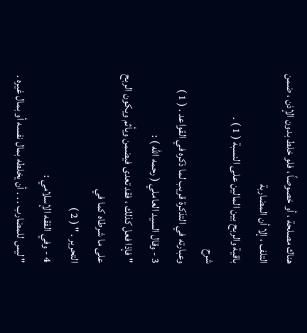هناك مصلحة ، أو خصوصاً ، فلو خلط بدون الإذن ، ضمن التلف ، إلا أن المضاربة
باقية والربح بين المالين على النسبة ( 1 ) .
شرح
وعبارته في التذكرة قريب لما ذكره في القواعد . ( 1 )
3 - وقال السيد العاملي ( رحمه الله ) :
" فإذا فعل كذلك ، فقد تعدى فيضمن ويأثم ويكون الربح على ما شرطاه كما في
التحرير . " ( 2 )
4 - وفي الفقه الإسلامي :
" ليس للمضارب . . . أن يخلطه بمال نفسه أو بمال غيره .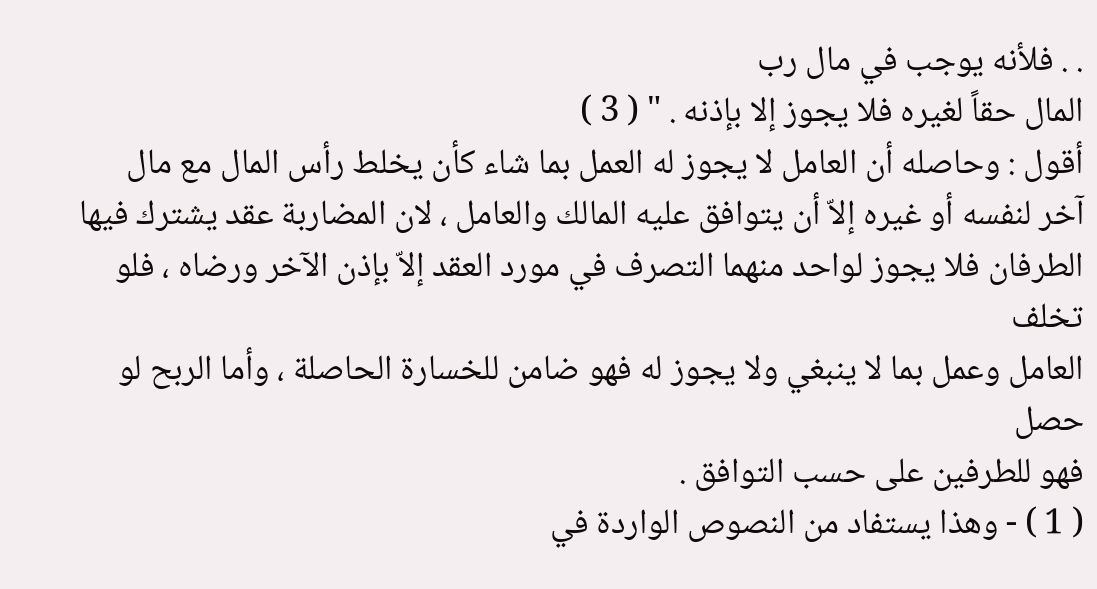. . فلأنه يوجب في مال رب
المال حقاً لغيره فلا يجوز إلا بإذنه . " ( 3 )
أقول : وحاصله أن العامل لا يجوز له العمل بما شاء كأن يخلط رأس المال مع مال
آخر لنفسه أو غيره إلاّ أن يتوافق عليه المالك والعامل ، لان المضاربة عقد يشترك فيها
الطرفان فلا يجوز لواحد منهما التصرف في مورد العقد إلاّ بإذن الآخر ورضاه ، فلو تخلف
العامل وعمل بما لا ينبغي ولا يجوز له فهو ضامن للخسارة الحاصلة ، وأما الربح لو حصل
فهو للطرفين على حسب التوافق .
( 1 ) - وهذا يستفاد من النصوص الواردة في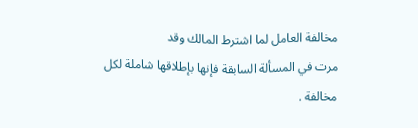مخالفة العامل لما اشترط المالك وقد
مرت في المسألة السابقة فإنها بإطلاقها شاملة لكل مخالفة .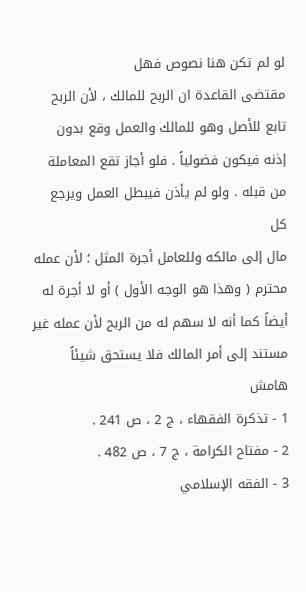لو لم تكن هنا نصوص فهل
مقتضى القاعدة ان الربح للمالك ، لأن الربح تابع للأصل وهو للمالك والعمل وقع بدون
إذنه فيكون فضولياً . فلو أجاز تقع المعاملة من قبله . ولو لم يأذن فيبطل العمل ويرجع كل
مال إلى مالكه وللعامل أجرة المثل ؛ لأن عمله محترم ( وهذا هو الوجه الأول ) أو لا أجرة له
أيضاً كما أنه لا سهم له من الربح لأن عمله غير مستند إلى أمر المالك فلا يستحق شيئاً
هامش
1 - تذكرة الفقهاء ، ج 2 ، ص 241 .
2 - مفتاح الكرامة ، ج 7 ، ص 482 .
3 - الفقه الإسلامي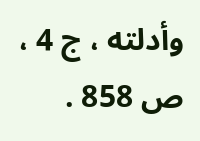وأدلته ، ج 4 ، ص 858 .